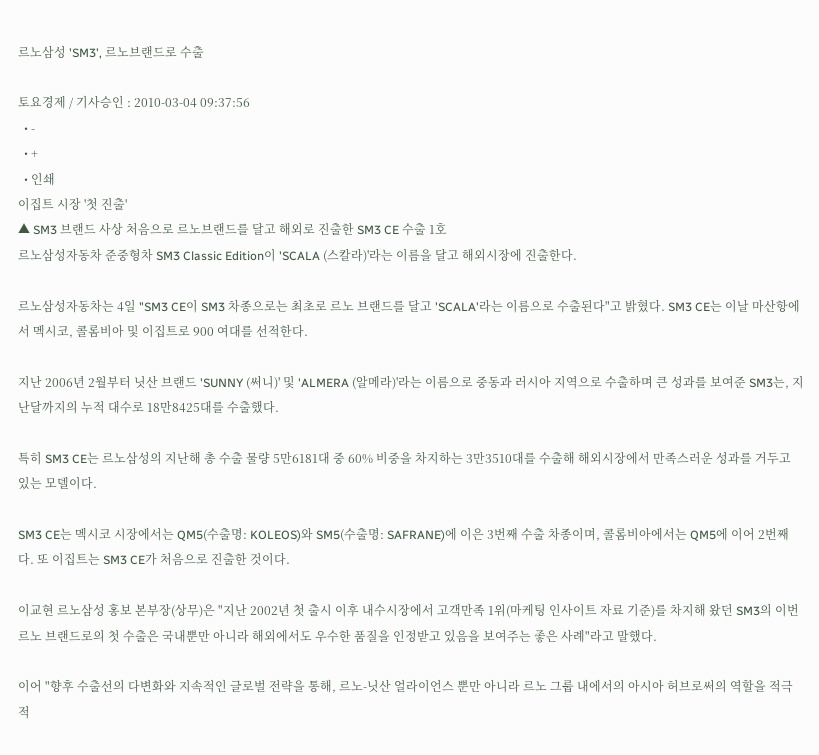르노삼성 'SM3', 르노브랜드로 수출

토요경제 / 기사승인 : 2010-03-04 09:37:56
  • -
  • +
  • 인쇄
이집트 시장 '첫 진출'
▲ SM3 브랜드 사상 처음으로 르노브랜드를 달고 해외로 진출한 SM3 CE 수출 1호
르노삼성자동차 준중형차 SM3 Classic Edition이 'SCALA (스칼라)'라는 이름을 달고 해외시장에 진출한다.

르노삼성자동차는 4일 "SM3 CE이 SM3 차종으로는 최초로 르노 브랜드를 달고 'SCALA'라는 이름으로 수출된다"고 밝혔다. SM3 CE는 이날 마산항에서 멕시코, 콜롬비아 및 이집트로 900 여대를 선적한다.

지난 2006년 2월부터 닛산 브랜드 'SUNNY (써니)' 및 'ALMERA (알메라)'라는 이름으로 중동과 러시아 지역으로 수출하며 큰 성과를 보여준 SM3는, 지난달까지의 누적 대수로 18만8425대를 수출했다.

특히 SM3 CE는 르노삼성의 지난해 총 수출 물량 5만6181대 중 60% 비중을 차지하는 3만3510대를 수출해 해외시장에서 만족스러운 성과를 거두고 있는 모델이다.

SM3 CE는 멕시코 시장에서는 QM5(수출명: KOLEOS)와 SM5(수출명: SAFRANE)에 이은 3번째 수출 차종이며, 콜롬비아에서는 QM5에 이어 2번째다. 또 이집트는 SM3 CE가 처음으로 진출한 것이다.

이교현 르노삼성 홍보 본부장(상무)은 "지난 2002년 첫 출시 이후 내수시장에서 고객만족 1위(마케팅 인사이트 자료 기준)를 차지해 왔던 SM3의 이번 르노 브랜드로의 첫 수출은 국내뿐만 아니라 해외에서도 우수한 품질을 인정받고 있음을 보여주는 좋은 사례"라고 말했다.

이어 "향후 수출선의 다변화와 지속적인 글로벌 전략을 통해, 르노-닛산 얼라이언스 뿐만 아니라 르노 그룹 내에서의 아시아 허브로써의 역할을 적극적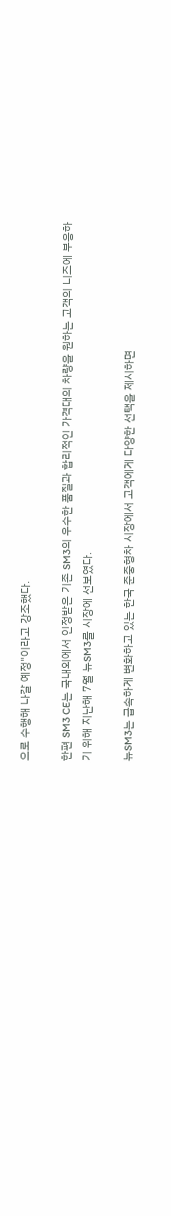으로 수행해 나갈 예정"이라고 강조했다.

한편 SM3 CE는 국내외에서 인정받은 기존 SM3의 우수한 품질과 합리적인 가격대의 차량을 원하는 고객의 니즈에 부응하기 위해 지난해 7월 뉴SM3를 시장에 선보였다.

뉴SM3는 급속하게 변화하고 있는 한국 준중형차 시장에서 고객에게 다양한 선택을 제시하면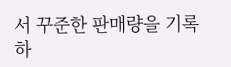서 꾸준한 판매량을 기록하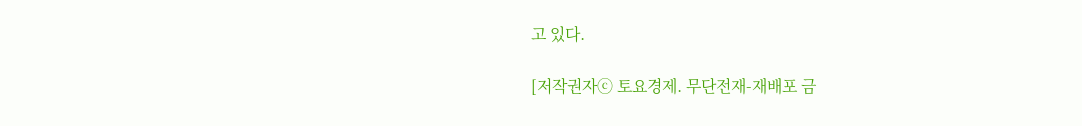고 있다.

[저작권자ⓒ 토요경제. 무단전재-재배포 금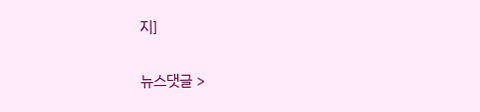지]

뉴스댓글 >